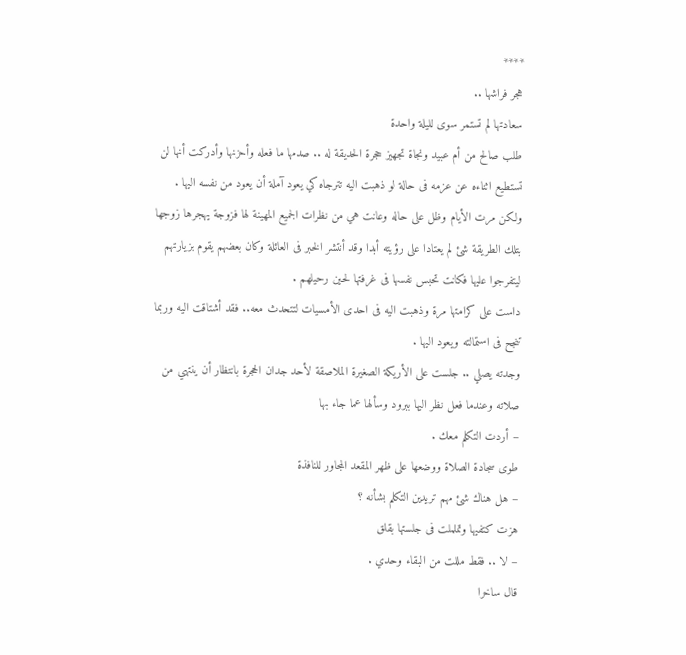****
هجر فراشها ..
سعادتها لم تستمر سوى لليلة واحدة
طلب صالح من أم عبيد ونجاة تجهيز حجرة الحديقة له .. صدمها ما فعله وأحزنها وأدركت أنها لن تستطيع اثناءه عن عزمه فى حالة لو ذهبت اليه تترجاه كي يعود آملة أن يعود من نفسه اليها .
ولكن مرت الأيام وظل على حاله وعانت هي من نظرات الجميع المهينة لها فزوجة يهجرها زوجها بتلك الطريقة شئ لم يعتادا على رؤيته أبدا وقد أنتشر الخبر فى العائلة وكان بعضهم يقوم بزيارتهم ليتفرجوا عليها فكانت تحبس نفسها فى غرفتها لحين رحيلهم .
داست على كرامتها مرة وذهبت اليه فى احدى الأمسيات لتتحدث معه.. فقد أشتاقت اليه وربما تنجح فى استمالته ويعود اليها .
وجدته يصلي .. جلست على الأريكة الصغيرة الملاصقة لأحد جدان الحجرة بانتظار أن ينتهي من صلاته وعندما فعل نظر اليها ببرود وسألها عما جاء بها
– أردت التكلم معك .
طوى سجادة الصلاة ووضعها على ظهر المقعد المجاور للنافذة
– هل هناك شئ مهم تريدين التكلم بشأنه ؟
هزت كتفيها وتململت فى جلستها بقلق
– لا .. فقط مللت من البقاء وحدي .
قال ساخرا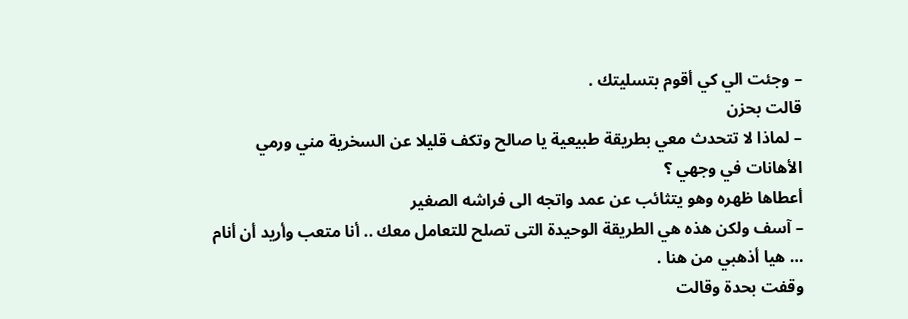– وجئت الي كي أقوم بتسليتك .
قالت بحزن
– لماذا لا تتحدث معي بطريقة طبيعية يا صالح وتكف قليلا عن السخرية مني ورمي الأهانات في وجهي ؟
أعطاها ظهره وهو يتثائب عن عمد واتجه الى فراشه الصغير
– آسف ولكن هذه هي الطريقة الوحيدة التى تصلح للتعامل معك .. أنا متعب وأريد أن أنام … هيا أذهبي من هنا .
وقفت بحدة وقالت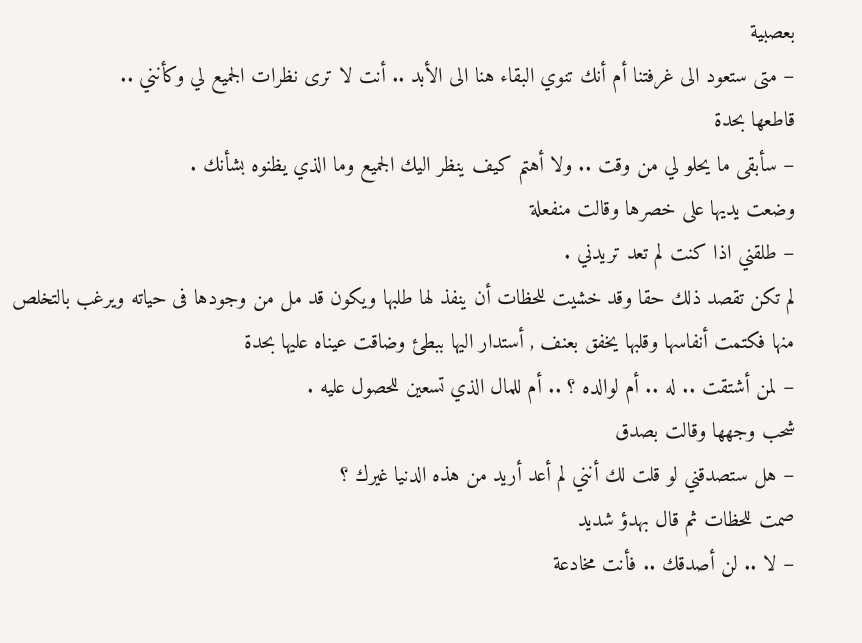بعصبية
– متى ستعود الى غرفتنا أم أنك تنوي البقاء هنا الى الأبد .. أنت لا ترى نظرات الجميع لي وكأنني ..
قاطعها بحدة
– سأبقى ما يحلو لي من وقت .. ولا أهتم كيف ينظر اليك الجميع وما الذي يظنوه بشأنك .
وضعت يديها على خصرها وقالت منفعلة
– طلقني اذا كنت لم تعد تريدني .
لم تكن تقصد ذلك حقا وقد خشيت للحظات أن ينفذ لها طلبها ويكون قد مل من وجودها فى حياته ويرغب بالتخلص منها فكتمت أنفاسها وقلبها يخفق بعنف , أستدار اليها ببطئ وضاقت عيناه عليها بحدة
– لمن أشتقت .. له .. أم لوالده ؟ .. أم للمال الذي تسعين للحصول عليه .
شحب وجهها وقالت بصدق
– هل ستصدقني لو قلت لك أنني لم أعد أريد من هذه الدنيا غيرك ؟
صمت للحظات ثم قال بهدؤ شديد
– لا .. لن أصدقك .. فأنت مخادعة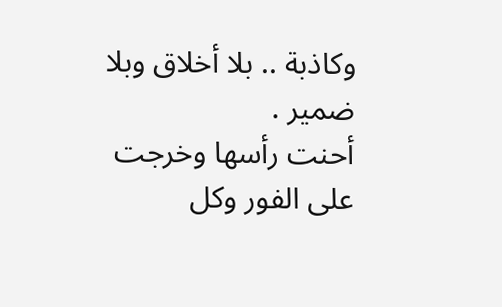وكاذبة .. بلا أخلاق وبلا ضمير .
أحنت رأسها وخرجت على الفور وكل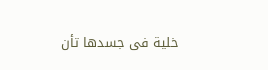خلية فى جسدها تأن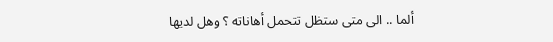ألما .. الى متى ستظل تتحمل أهاناته ؟ وهل لديها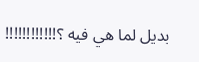بديل لما هي فيه ؟!!!!!!!!!!!!